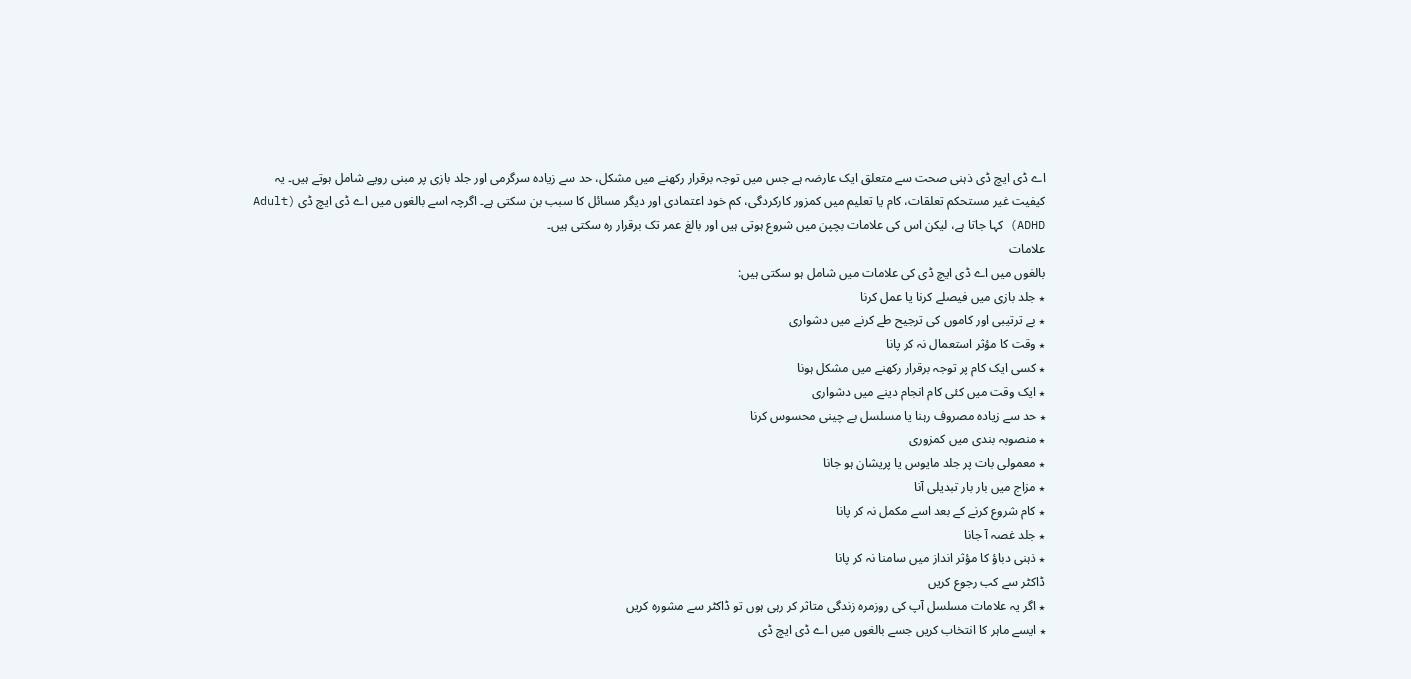اے ڈی ایچ ڈی ذہنی صحت سے متعلق ایک عارضہ ہے جس میں توجہ برقرار رکھنے میں مشکل، حد سے زیادہ سرگرمی اور جلد بازی پر مبنی رویے شامل ہوتے ہیں۔ یہ کیفیت غیر مستحکم تعلقات، کام یا تعلیم میں کمزور کارکردگی، کم خود اعتمادی اور دیگر مسائل کا سبب بن سکتی ہے۔ اگرچہ اسے بالغوں میں اے ڈی ایچ ڈی (Adult ADHD) کہا جاتا ہے، لیکن اس کی علامات بچپن میں شروع ہوتی ہیں اور بالغ عمر تک برقرار رہ سکتی ہیں۔
علامات
بالغوں میں اے ڈی ایچ ڈی کی علامات میں شامل ہو سکتی ہیں:
٭ جلد بازی میں فیصلے کرنا یا عمل کرنا
٭ بے ترتیبی اور کاموں کی ترجیح طے کرنے میں دشواری
٭ وقت کا مؤثر استعمال نہ کر پانا
٭ کسی ایک کام پر توجہ برقرار رکھنے میں مشکل ہونا
٭ ایک وقت میں کئی کام انجام دینے میں دشواری
٭ حد سے زیادہ مصروف رہنا یا مسلسل بے چینی محسوس کرنا
٭ منصوبہ بندی میں کمزوری
٭ معمولی بات پر جلد مایوس یا پریشان ہو جانا
٭ مزاج میں بار بار تبدیلی آنا
٭ کام شروع کرنے کے بعد اسے مکمل نہ کر پانا
٭ جلد غصہ آ جانا
٭ ذہنی دباؤ کا مؤثر انداز میں سامنا نہ کر پانا
ڈاکٹر سے کب رجوع کریں
٭ اگر یہ علامات مسلسل آپ کی روزمرہ زندگی متاثر کر رہی ہوں تو ڈاکٹر سے مشورہ کریں
٭ ایسے ماہر کا انتخاب کریں جسے بالغوں میں اے ڈی ایچ ڈی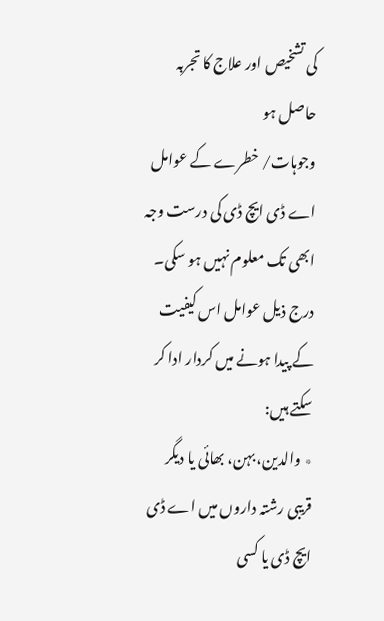کی تشخیص اور علاج کا تجربہ حاصل ہو
وجوہات/ خطرے کے عوامل
اے ڈی ایچ ڈی کی درست وجہ ابھی تک معلوم نہیں ہو سکی۔ درج ذیل عوامل اس کیفیت کے پیدا ہونے میں کردار ادا کر سکتے ہیں:
٭ والدین، بہن، بھائی یا دیگر قریبی رشتہ داروں میں اے ڈی ایچ ڈی یا کسی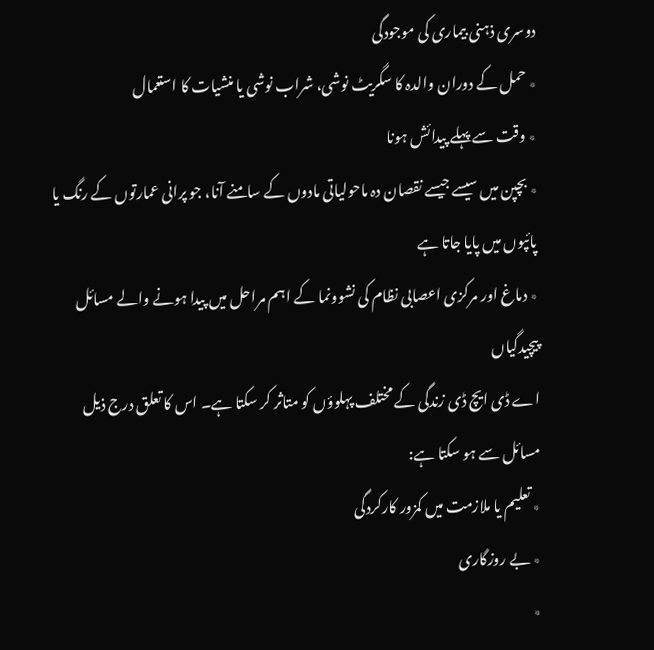دوسری ذہنی بیماری کی موجودگی
٭ حمل کے دوران والدہ کا سگریٹ نوشی، شراب نوشی یا منشیات کا استعمال
٭ وقت سے پہلے پیدائش ہونا
٭ بچپن میں سیسے جیسے نقصان دہ ماحولیاتی مادوں کے سامنے آنا، جو پرانی عمارتوں کے رنگ یا پائپوں میں پایا جاتا ہے
٭ دماغ اور مرکزی اعصابی نظام کی نشوونما کے اہم مراحل میں پیدا ہونے والے مسائل
پیچیدگیاں
اے ڈی ایچ ڈی زندگی کے مختلف پہلوؤں کو متاثر کر سکتا ہے۔ اس کا تعلق درج ذیل مسائل سے ہو سکتا ہے:
٭ تعلیم یا ملازمت میں کمزور کارکردگی
٭ بے روزگاری
٭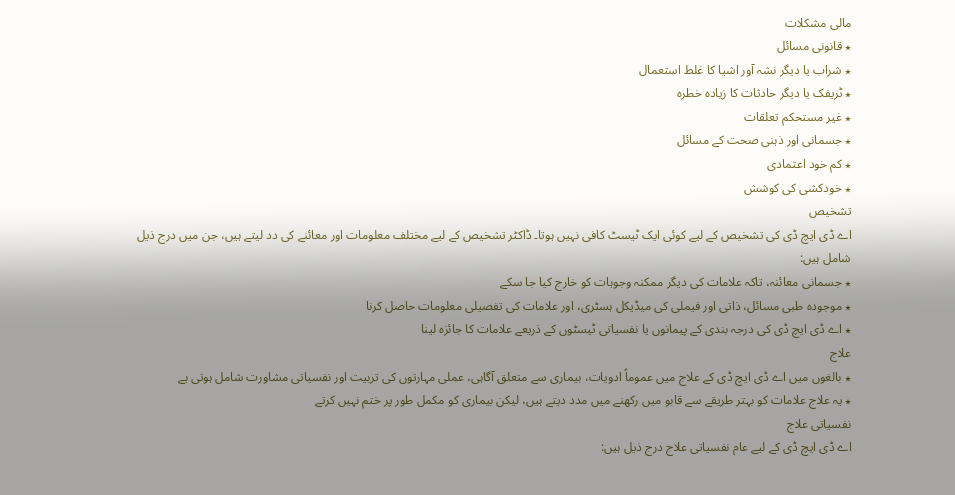مالی مشکلات
٭ قانونی مسائل
٭ شراب یا دیگر نشہ آور اشیا کا غلط استعمال
٭ ٹریفک یا دیگر حادثات کا زیادہ خطرہ
٭ غیر مستحکم تعلقات
٭ جسمانی اور ذہنی صحت کے مسائل
٭ کم خود اعتمادی
٭ خودکشی کی کوشش
تشخیص
اے ڈی ایچ ڈی کی تشخیص کے لیے کوئی ایک ٹیسٹ کافی نہیں ہوتا۔ ڈاکٹر تشخیص کے لیے مختلف معلومات اور معائنے کی دد لیتے ہیں، جن میں درج ذیل شامل ہیں:
٭ جسمانی معائنہ، تاکہ علامات کی دیگر ممکنہ وجوہات کو خارج کیا جا سکے
٭ موجودہ طبی مسائل، ذاتی اور فیملی کی میڈیکل ہسٹری، اور علامات کی تفصیلی معلومات حاصل کرنا
٭ اے ڈی ایچ ڈی کی درجہ بندی کے پیمانوں یا نفسیاتی ٹیسٹوں کے ذریعے علامات کا جائزہ لینا
علاج
٭ بالغوں میں اے ڈی ایچ ڈی کے علاج میں عموماً ادویات، بیماری سے متعلق آگاہی، عملی مہارتوں کی تربیت اور نفسیاتی مشاورت شامل ہوتی ہے
٭ یہ علاج علامات کو بہتر طریقے سے قابو میں رکھنے میں مدد دیتے ہیں، لیکن بیماری کو مکمل طور پر ختم نہیں کرتے
نفسیاتی علاج
اے ڈی ایچ ڈی کے لیے عام نفسیاتی علاج درج ذیل ہیں: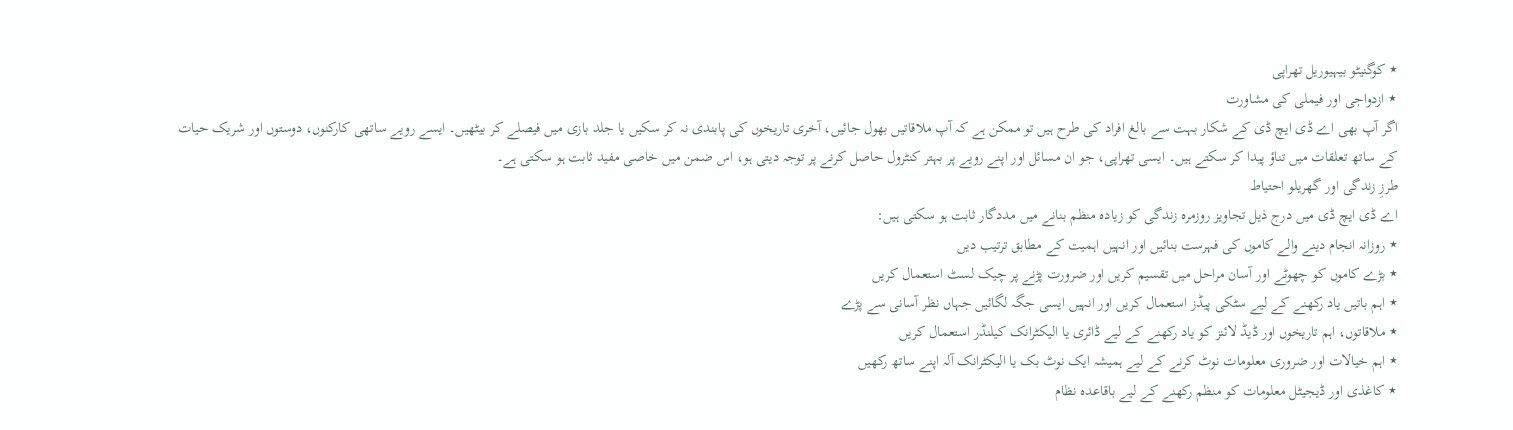٭ کوگنیٹو بیہیوریل تھراپی
٭ ازدواجی اور فیملی کی مشاورت
اگر آپ بھی اے ڈی ایچ ڈی کے شکار بہت سے بالغ افراد کی طرح ہیں تو ممکن ہے کہ آپ ملاقاتیں بھول جائیں، آخری تاریخوں کی پابندی نہ کر سکیں یا جلد بازی میں فیصلے کر بیٹھیں۔ ایسے رویے ساتھی کارکنوں، دوستوں اور شریک حیات کے ساتھ تعلقات میں تناؤ پیدا کر سکتے ہیں۔ ایسی تھراپی، جو ان مسائل اور اپنے رویے پر بہتر کنٹرول حاصل کرنے پر توجہ دیتی ہو، اس ضمن میں خاصی مفید ثابت ہو سکتی ہے۔
طرزِ زندگی اور گھریلو احتیاط
اے ڈی ایچ ڈی میں درج ذیل تجاویز روزمرہ زندگی کو زیادہ منظم بنانے میں مددگار ثابت ہو سکتی ہیں:
٭ روزانہ انجام دینے والے کاموں کی فہرست بنائیں اور انہیں اہمیت کے مطابق ترتیب دیں
٭ بڑے کاموں کو چھوٹے اور آسان مراحل میں تقسیم کریں اور ضرورت پڑنے پر چیک لسٹ استعمال کریں
٭ اہم باتیں یاد رکھنے کے لیے سٹکی پیڈز استعمال کریں اور انہیں ایسی جگہ لگائیں جہاں نظر آسانی سے پڑے
٭ ملاقاتوں، اہم تاریخوں اور ڈیڈ لائنز کو یاد رکھنے کے لیے ڈائری یا الیکٹرانک کیلنڈر استعمال کریں
٭ اہم خیالات اور ضروری معلومات نوٹ کرنے کے لیے ہمیشہ ایک نوٹ بک یا الیکٹرانک آلہ اپنے ساتھ رکھیں
٭ کاغذی اور ڈیجیٹل معلومات کو منظم رکھنے کے لیے باقاعدہ نظام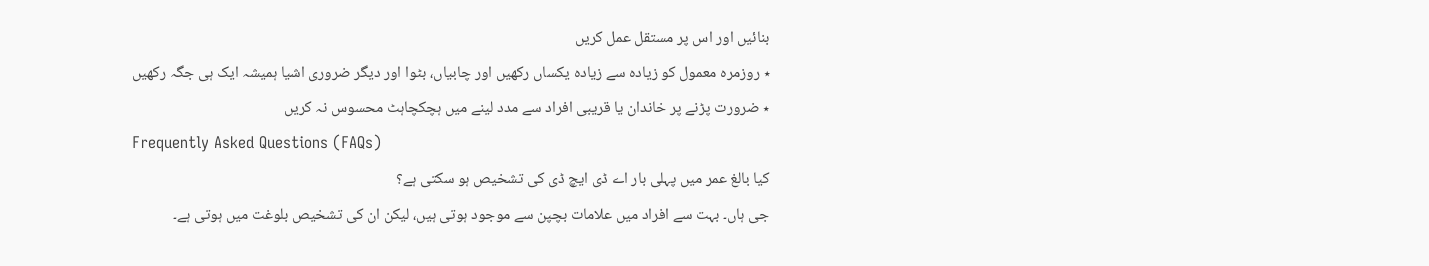بنائیں اور اس پر مستقل عمل کریں
٭ روزمرہ معمول کو زیادہ سے زیادہ یکساں رکھیں اور چابیاں، بٹوا اور دیگر ضروری اشیا ہمیشہ ایک ہی جگہ رکھیں
٭ ضرورت پڑنے پر خاندان یا قریبی افراد سے مدد لینے میں ہچکچاہٹ محسوس نہ کریں
Frequently Asked Questions (FAQs)
کیا بالغ عمر میں پہلی بار اے ڈی ایچ ڈی کی تشخیص ہو سکتی ہے؟
جی ہاں۔ بہت سے افراد میں علامات بچپن سے موجود ہوتی ہیں، لیکن ان کی تشخیص بلوغت میں ہوتی ہے۔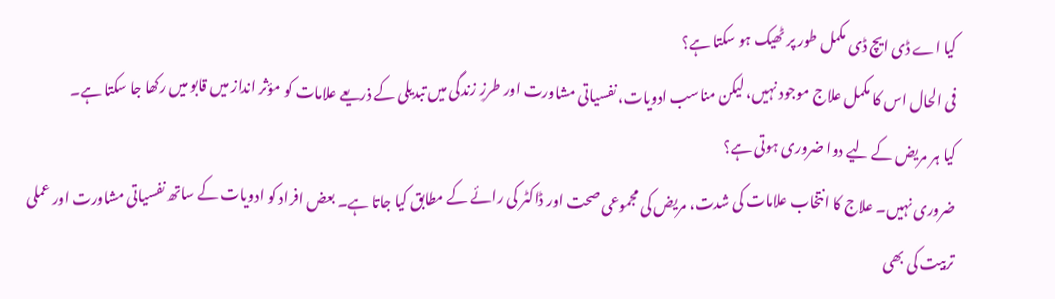کیا اے ڈی ایچ ڈی مکمل طور پر ٹھیک ہو سکتا ہے؟
فی الحال اس کا مکمل علاج موجود نہیں، لیکن مناسب ادویات، نفسیاتی مشاورت اور طرزِ زندگی میں تبدیلی کے ذریعے علامات کو مؤثر انداز میں قابو میں رکھا جا سکتا ہے۔
کیا ہر مریض کے لیے دوا ضروری ہوتی ہے؟
ضروری نہیں۔ علاج کا انتخاب علامات کی شدت، مریض کی مجموعی صحت اور ڈاکٹر کی رائے کے مطابق کیا جاتا ہے۔ بعض افراد کو ادویات کے ساتھ نفسیاتی مشاورت اور عملی تربیت کی بھی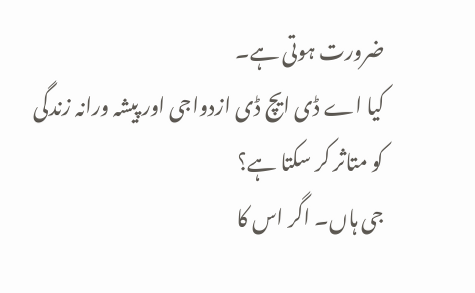ضرورت ہوتی ہے۔
کیا اے ڈی ایچ ڈی ازدواجی اور پیشہ ورانہ زندگی کو متاثر کر سکتا ہے؟
جی ہاں۔ اگر اس کا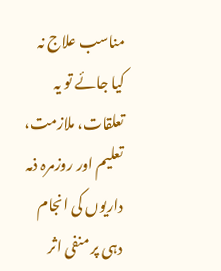مناسب علاج نہ کیا جائے تو یہ تعلقات، ملازمت، تعلیم اور روزمرہ ذمہ داریوں کی انجام دہی پر منفی اثر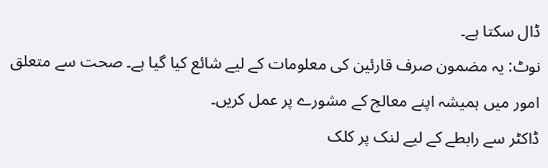ڈال سکتا ہے۔
نوٹ: یہ مضمون صرف قارئین کی معلومات کے لیے شائع کیا گیا ہے۔ صحت سے متعلق امور میں ہمیشہ اپنے معالج کے مشورے پر عمل کریں۔
ڈاکٹر سے رابطے کے لیے لنک پر کلک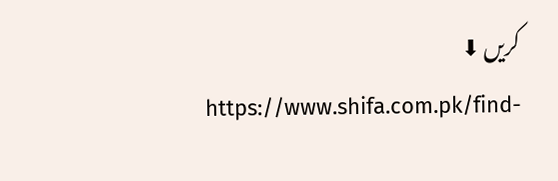کریں ⬇
https://www.shifa.com.pk/find-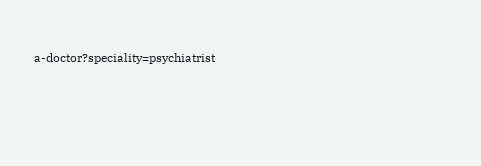a-doctor?speciality=psychiatrist